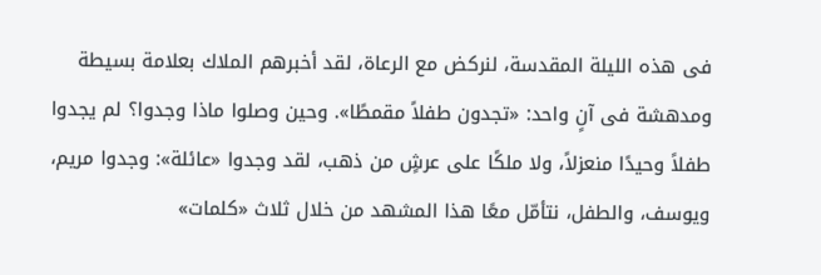فى هذه الليلة المقدسة، لنركض مع الرعاة، لقد أخبرهم الملاك بعلامة بسيطة ومدهشة فى آنٍ واحد: «تجدون طفلاً مقمطًا». وحين وصلوا ماذا وجدوا؟ لم يجدوا طفلاً وحيدًا منعزلاً، ولا ملكًا على عرشٍ من ذهب، لقد وجدوا «عائلة»: وجدوا مريم، ويوسف، والطفل، نتأمّل معًا هذا المشهد من خلال ثلاث «كلمات»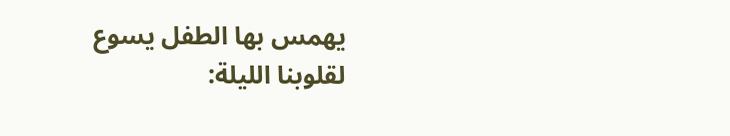يهمس بها الطفل يسوع لقلوبنا الليلة: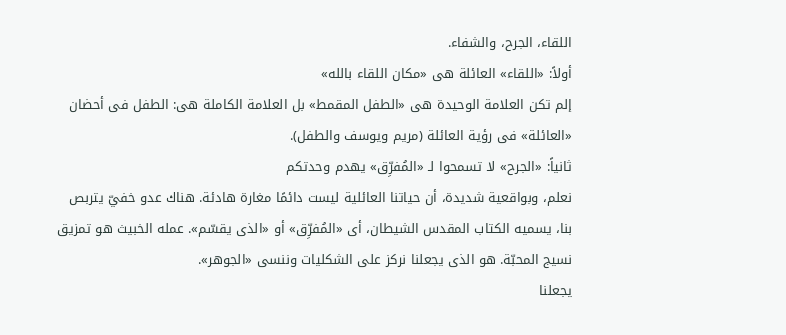اللقاء، الجرح، والشفاء.
أولاً: «اللقاء» العائلة هى «مكان اللقاء بالله»
إلم تكن العلامة الوحيدة هى «الطفل المقمط» بل العلامة الكاملة هى: الطفل فى أحضان «العائلة» فى رؤية العائلة (مريم ويوسف والطفل).
ثانياً: «الجرح» لا تسمحوا لـ «المُفرِّق» يهدم وحدتكم
نعلم، وبواقعية شديدة، أن حياتنا العائلية ليست دائمًا مغارة هادئة. هناك عدو خفيّ يتربص بنا، يسميه الكتاب المقدس الشيطان، أى «المُفرِّق» أو «الذى يقسّم». عمله الخبيث هو تمزيق نسيج المحبّة. هو الذى يجعلنا نركز على الشكليات وننسى «الجوهر».
يجعلنا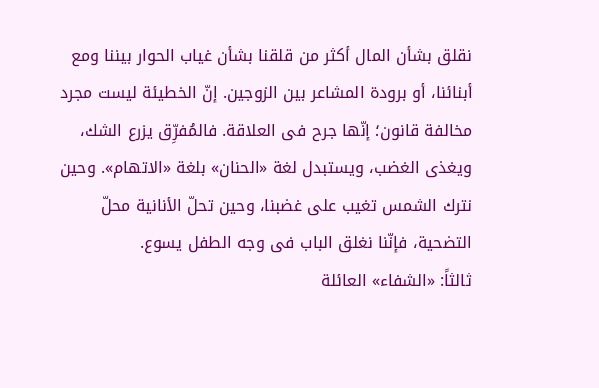نقلق بشأن المال أكثر من قلقنا بشأن غياب الحوار بيننا ومع أبنائنا، أو برودة المشاعر بين الزوجين. إنّ الخطيئة ليست مجرد مخالفة قانون؛ إنّها جرح فى العلاقة. فالمُفرِّق يزرع الشك، ويغذى الغضب، ويستبدل لغة «الحنان» بلغة «الاتهام». وحين نترك الشمس تغيب على غضبنا، وحين تحلّ الأنانية محلّ التضحية، فإنّنا نغلق الباب فى وجه الطفل يسوع.
ثالثاً: «الشفاء» العائلة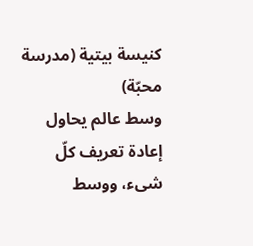كنيسة بيتية (مدرسة محبّة)
وسط عالم يحاول إعادة تعريف كلّ شىء، ووسط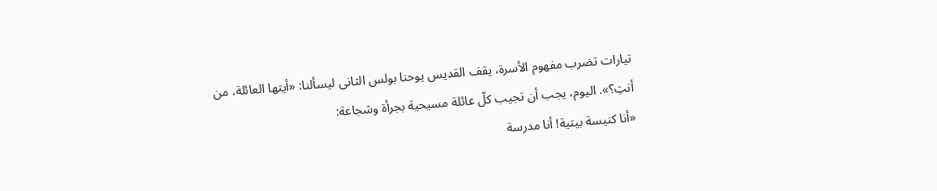تيارات تضرب مفهوم الأسرة، يقف القديس يوحنا بولس الثانى ليسألنا: «أيتها العائلة، من أنتِ؟». اليوم، يجب أن تجيب كلّ عائلة مسيحية بجرأة وشجاعة:
«أنا كنيسة بيتية! أنا مدرسة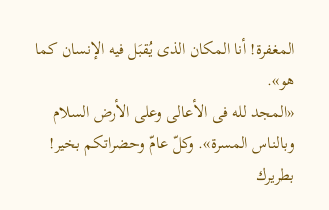المغفرة! أنا المكان الذى يُقبَل فيه الإنسان كما هو».
«المجد لله فى الأعالى وعلى الأرض السلام وبالناس المسرة». وكلّ عامّ وحضراتكم بخير!
بطريرك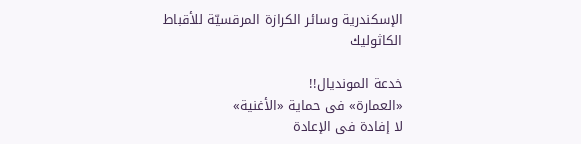الإسكندرية وسائر الكرازة المرقسيّة للأقباط الكاثوليك

خدعة المونديال!!
«العمارة» فى حماية «الأغنية»
لا إفادة فى الإعادة